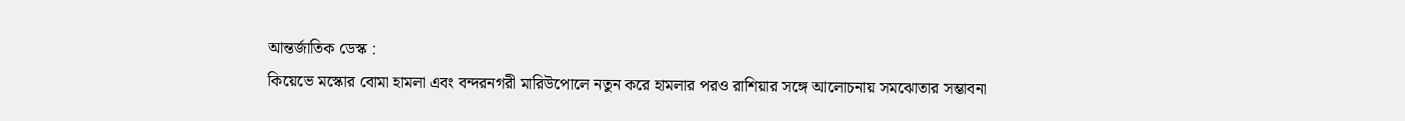আন্তর্জাতিক ডেস্ক :
কিয়েভে মস্কোর বোমা হামলা এবং বন্দরনগরী মারিউপোলে নতুন করে হামলার পরও রাশিয়ার সঙ্গে আলোচনায় সমঝোতার সম্ভাবনা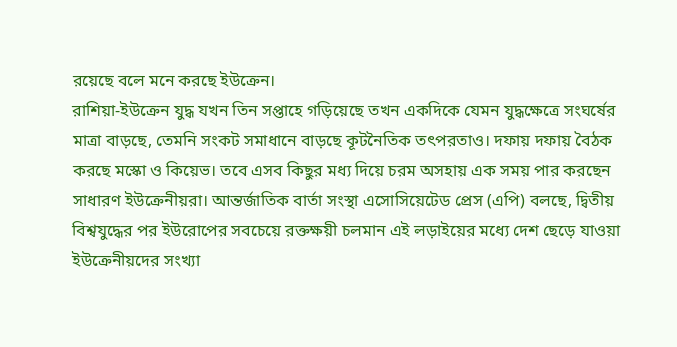রয়েছে বলে মনে করছে ইউক্রেন।
রাশিয়া-ইউক্রেন যুদ্ধ যখন তিন সপ্তাহে গড়িয়েছে তখন একদিকে যেমন যুদ্ধক্ষেত্রে সংঘর্ষের মাত্রা বাড়ছে, তেমনি সংকট সমাধানে বাড়ছে কূটনৈতিক তৎপরতাও। দফায় দফায় বৈঠক করছে মস্কো ও কিয়েভ। তবে এসব কিছুর মধ্য দিয়ে চরম অসহায় এক সময় পার করছেন সাধারণ ইউক্রেনীয়রা। আন্তর্জাতিক বার্তা সংস্থা এসোসিয়েটেড প্রেস (এপি) বলছে, দ্বিতীয় বিশ্বযুদ্ধের পর ইউরোপের সবচেয়ে রক্তক্ষয়ী চলমান এই লড়াইয়ের মধ্যে দেশ ছেড়ে যাওয়া ইউক্রেনীয়দের সংখ্যা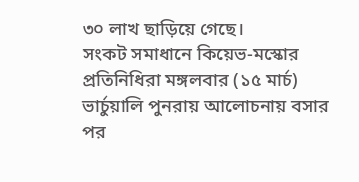৩০ লাখ ছাড়িয়ে গেছে।
সংকট সমাধানে কিয়েভ-মস্কোর প্রতিনিধিরা মঙ্গলবার (১৫ মার্চ) ভার্চুয়ালি পুনরায় আলোচনায় বসার পর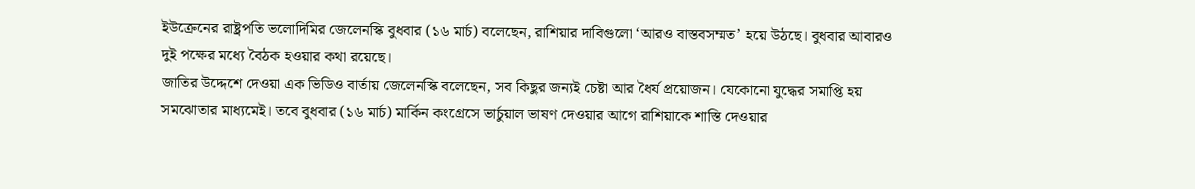ইউক্রেনের রাষ্ট্রপতি ভলোদিমির জেলেনস্কি বুধবার (১৬ মার্চ) বলেছেন, রাশিয়ার দাবিগুলো ‘আরও বাস্তবসম্মত’ হয়ে উঠছে। বুধবার আবারও দুই পক্ষের মধ্যে বৈঠক হওয়ার কথা রয়েছে।
জাতির উদ্দেশে দেওয়া এক ভিডিও বার্তায় জেলেনস্কি বলেছেন, সব কিছুর জন্যই চেষ্টা আর ধৈর্য প্রয়োজন। যেকোনো যুদ্ধের সমাপ্তি হয় সমঝোতার মাধ্যমেই। তবে বুধবার (১৬ মার্চ) মার্কিন কংগ্রেসে ভার্চুয়াল ভাষণ দেওয়ার আগে রাশিয়াকে শাস্তি দেওয়ার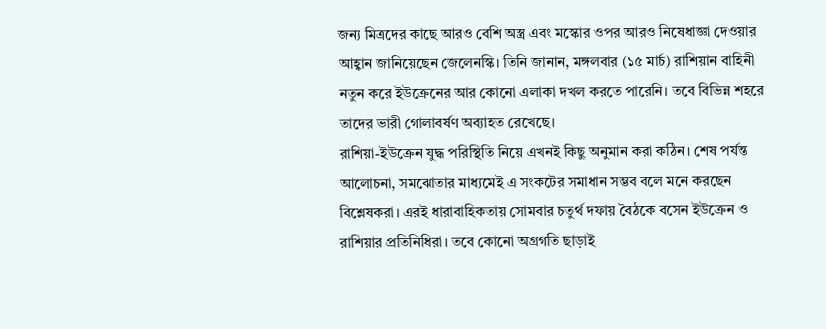জন্য মিত্রদের কাছে আরও বেশি অস্ত্র এবং মস্কোর ওপর আরও নিষেধাজ্ঞা দেওয়ার আহ্বান জানিয়েছেন জেলেনস্কি। তিনি জানান, মঙ্গলবার (১৫ মার্চ) রাশিয়ান বাহিনী নতুন করে ইউক্রেনের আর কোনো এলাকা দখল করতে পারেনি। তবে বিভিন্ন শহরে তাদের ভারী গোলাবর্ষণ অব্যাহত রেখেছে।
রাশিয়া-ইউক্রেন যুদ্ধ পরিস্থিতি নিয়ে এখনই কিছু অনুমান করা কঠিন। শেষ পর্যন্ত আলোচনা, সমঝোতার মাধ্যমেই এ সংকটের সমাধান সম্ভব বলে মনে করছেন বিশ্লেষকরা। এরই ধারাবাহিকতায় সোমবার চতুর্থ দফায় বৈঠকে বসেন ইউক্রেন ও রাশিয়ার প্রতিনিধিরা। তবে কোনো অগ্রগতি ছাড়াই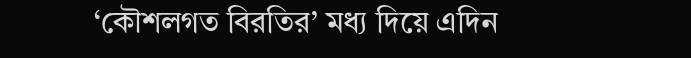‘কৌশলগত বিরতির’ মধ্য দিয়ে এদিন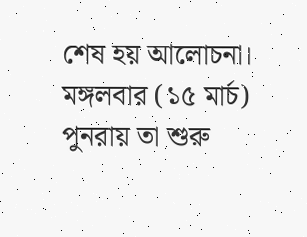শেষ হয় আলোচনা। মঙ্গলবার (১৫ মার্চ) পুনরায় তা শুরু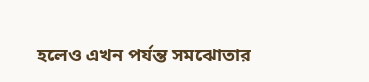হলেও এখন পর্যন্ত সমঝোতার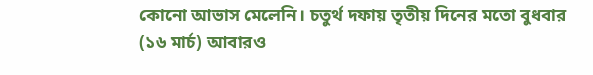কোনো আভাস মেলেনি। চতুর্থ দফায় তৃতীয় দিনের মতো বুধবার (১৬ মার্চ) আবারও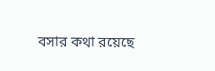বসার কথা রয়েছে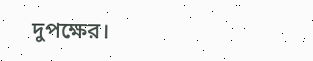দুপক্ষের।